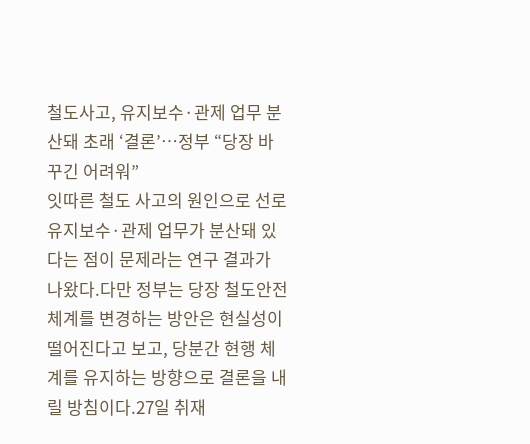철도사고, 유지보수·관제 업무 분산돼 초래 ‘결론’…정부 “당장 바꾸긴 어려워”
잇따른 철도 사고의 원인으로 선로 유지보수·관제 업무가 분산돼 있다는 점이 문제라는 연구 결과가 나왔다.다만 정부는 당장 철도안전체계를 변경하는 방안은 현실성이 떨어진다고 보고, 당분간 현행 체계를 유지하는 방향으로 결론을 내릴 방침이다.27일 취재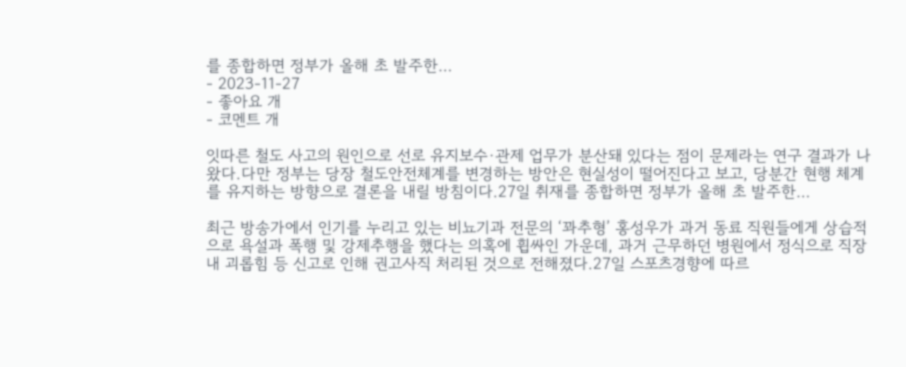를 종합하면 정부가 올해 초 발주한…
- 2023-11-27
- 좋아요 개
- 코멘트 개

잇따른 철도 사고의 원인으로 선로 유지보수·관제 업무가 분산돼 있다는 점이 문제라는 연구 결과가 나왔다.다만 정부는 당장 철도안전체계를 변경하는 방안은 현실성이 떨어진다고 보고, 당분간 현행 체계를 유지하는 방향으로 결론을 내릴 방침이다.27일 취재를 종합하면 정부가 올해 초 발주한…

최근 방송가에서 인기를 누리고 있는 비뇨기과 전문의 ‘꽈추형’ 홍성우가 과거 동료 직원들에게 상습적으로 욕설과 폭행 및 강제추행을 했다는 의혹에 휩싸인 가운데, 과거 근무하던 병원에서 정식으로 직장 내 괴롭힘 등 신고로 인해 권고사직 처리된 것으로 전해졌다.27일 스포츠경향에 따르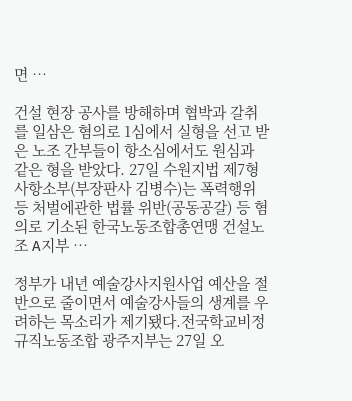면 …

건설 현장 공사를 방해하며 협박과 갈취를 일삼은 혐의로 1심에서 실형을 선고 받은 노조 간부들이 항소심에서도 원심과 같은 형을 받았다. 27일 수원지법 제7형사항소부(부장판사 김병수)는 폭력행위 등 처벌에관한 법률 위반(공동공갈) 등 혐의로 기소된 한국노동조합총연맹 건설노조 A지부 …

정부가 내년 예술강사지원사업 예산을 절반으로 줄이면서 예술강사들의 생계를 우려하는 목소리가 제기됐다.전국학교비정규직노동조합 광주지부는 27일 오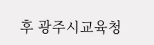후 광주시교육청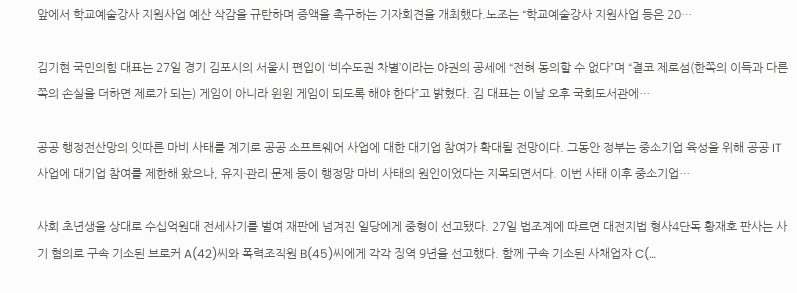앞에서 학교예술강사 지원사업 예산 삭감을 규탄하며 증액을 촉구하는 기자회견을 개최했다.노조는 “학교예술강사 지원사업 등은 20…

김기현 국민의힘 대표는 27일 경기 김포시의 서울시 편입이 ‘비수도권 차별’이라는 야권의 공세에 “전혀 동의할 수 없다”며 “결코 제로섬(한쪽의 이득과 다른 쪽의 손실을 더하면 제로가 되는) 게임이 아니라 윈윈 게임이 되도록 해야 한다”고 밝혔다. 김 대표는 이날 오후 국회도서관에…

공공 행정전산망의 잇따른 마비 사태를 계기로 공공 소프트웨어 사업에 대한 대기업 참여가 확대될 전망이다. 그동안 정부는 중소기업 육성을 위해 공공 IT사업에 대기업 참여를 제한해 왔으나, 유지·관리 문제 등이 행정망 마비 사태의 원인이었다는 지목되면서다. 이번 사태 이후 중소기업…

사회 초년생을 상대로 수십억원대 전세사기를 벌여 재판에 넘겨진 일당에게 중형이 선고됐다. 27일 법조계에 따르면 대전지법 형사4단독 황재호 판사는 사기 혐의로 구속 기소된 브로커 A(42)씨와 폭력조직원 B(45)씨에게 각각 징역 9년을 선고했다. 함께 구속 기소된 사채업자 C(…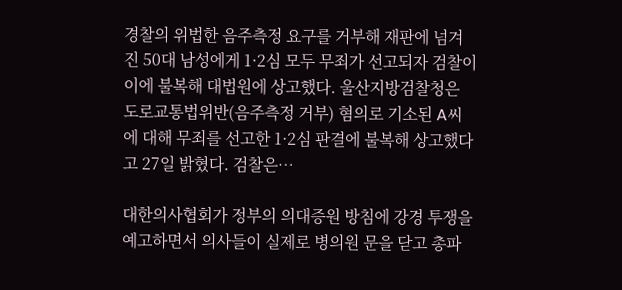경찰의 위법한 음주측정 요구를 거부해 재판에 넘겨진 50대 남성에게 1·2심 모두 무죄가 선고되자 검찰이 이에 불복해 대법원에 상고했다. 울산지방검찰청은 도로교통법위반(음주측정 거부) 혐의로 기소된 A씨에 대해 무죄를 선고한 1·2심 판결에 불복해 상고했다고 27일 밝혔다. 검찰은…

대한의사협회가 정부의 의대증원 방침에 강경 투쟁을 예고하면서 의사들이 실제로 병의원 문을 닫고 총파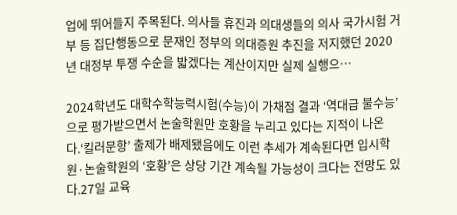업에 뛰어들지 주목된다. 의사들 휴진과 의대생들의 의사 국가시험 거부 등 집단행동으로 문재인 정부의 의대증원 추진을 저지했던 2020년 대정부 투쟁 수순을 밟겠다는 계산이지만 실제 실행으…

2024학년도 대학수학능력시험(수능)이 가채점 결과 ‘역대급 불수능’으로 평가받으면서 논술학원만 호황을 누리고 있다는 지적이 나온다.‘킬러문항’ 출제가 배제됐음에도 이런 추세가 계속된다면 입시학원·논술학원의 ‘호황’은 상당 기간 계속될 가능성이 크다는 전망도 있다.27일 교육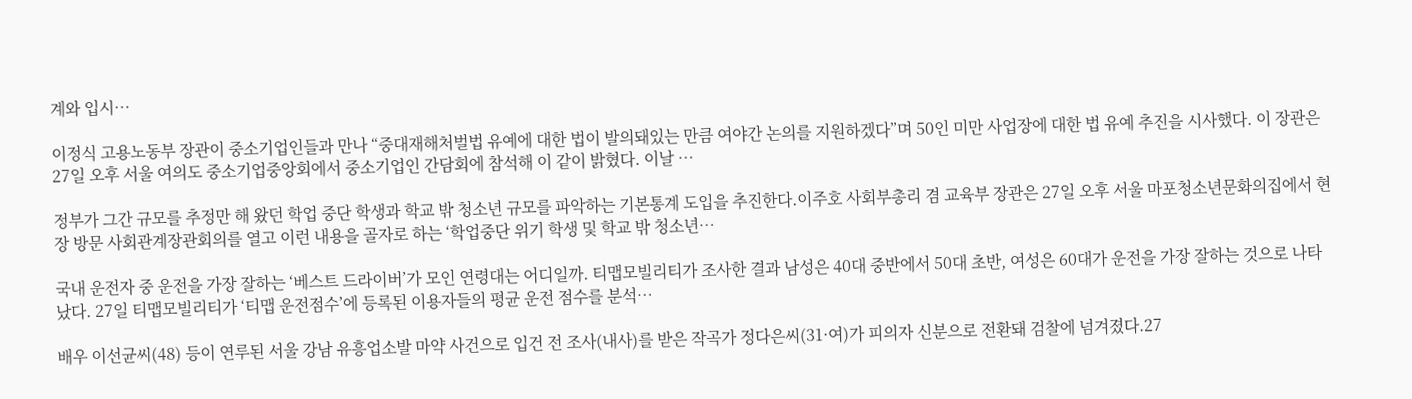계와 입시…

이정식 고용노동부 장관이 중소기업인들과 만나 “중대재해처벌법 유예에 대한 법이 발의돼있는 만큼 여야간 논의를 지원하겠다”며 50인 미만 사업장에 대한 법 유예 추진을 시사했다. 이 장관은 27일 오후 서울 여의도 중소기업중앙회에서 중소기업인 간담회에 참석해 이 같이 밝혔다. 이날 …

정부가 그간 규모를 추정만 해 왔던 학업 중단 학생과 학교 밖 청소년 규모를 파악하는 기본통계 도입을 추진한다.이주호 사회부총리 겸 교육부 장관은 27일 오후 서울 마포청소년문화의집에서 현장 방문 사회관계장관회의를 열고 이런 내용을 골자로 하는 ‘학업중단 위기 학생 및 학교 밖 청소년…

국내 운전자 중 운전을 가장 잘하는 ‘베스트 드라이버’가 모인 연령대는 어디일까. 티맵모빌리티가 조사한 결과 남성은 40대 중반에서 50대 초반, 여성은 60대가 운전을 가장 잘하는 것으로 나타났다. 27일 티맵모빌리티가 ‘티맵 운전점수’에 등록된 이용자들의 평균 운전 점수를 분석…

배우 이선균씨(48) 등이 연루된 서울 강남 유흥업소발 마약 사건으로 입건 전 조사(내사)를 받은 작곡가 정다은씨(31·여)가 피의자 신분으로 전환돼 검찰에 넘겨졌다.27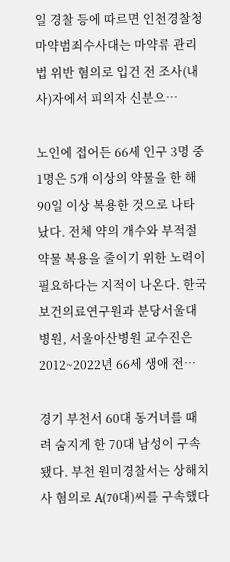일 경찰 등에 따르면 인천경찰청 마약범죄수사대는 마약류 관리법 위반 혐의로 입건 전 조사(내사)자에서 피의자 신분으…

노인에 접어든 66세 인구 3명 중 1명은 5개 이상의 약물을 한 해 90일 이상 복용한 것으로 나타났다. 전체 약의 개수와 부적절 약물 복용을 줄이기 위한 노력이 필요하다는 지적이 나온다. 한국보건의료연구원과 분당서울대병원, 서울아산병원 교수진은 2012~2022년 66세 생애 전…

경기 부천서 60대 동거녀를 때려 숨지게 한 70대 남성이 구속됐다. 부천 원미경찰서는 상해치사 혐의로 A(70대)씨를 구속했다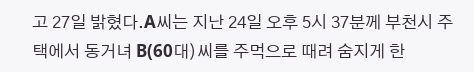고 27일 밝혔다.A씨는 지난 24일 오후 5시 37분께 부천시 주택에서 동거녀 B(60대)씨를 주먹으로 때려 숨지게 한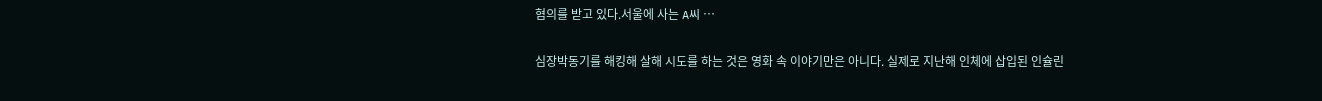혐의를 받고 있다.서울에 사는 A씨 …

심장박동기를 해킹해 살해 시도를 하는 것은 영화 속 이야기만은 아니다. 실제로 지난해 인체에 삽입된 인슐린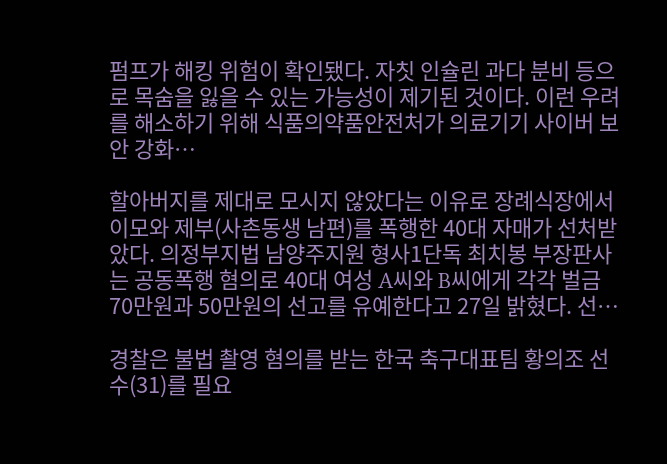펌프가 해킹 위험이 확인됐다. 자칫 인슐린 과다 분비 등으로 목숨을 잃을 수 있는 가능성이 제기된 것이다. 이런 우려를 해소하기 위해 식품의약품안전처가 의료기기 사이버 보안 강화…

할아버지를 제대로 모시지 않았다는 이유로 장례식장에서 이모와 제부(사촌동생 남편)를 폭행한 40대 자매가 선처받았다. 의정부지법 남양주지원 형사1단독 최치봉 부장판사는 공동폭행 혐의로 40대 여성 A씨와 B씨에게 각각 벌금 70만원과 50만원의 선고를 유예한다고 27일 밝혔다. 선…

경찰은 불법 촬영 혐의를 받는 한국 축구대표팀 황의조 선수(31)를 필요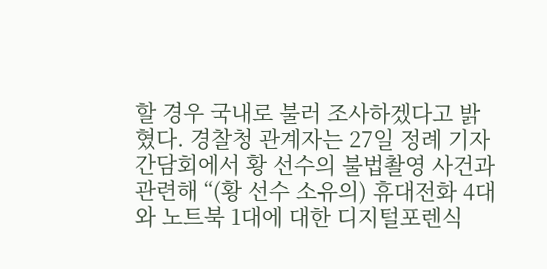할 경우 국내로 불러 조사하겠다고 밝혔다. 경찰청 관계자는 27일 정례 기자간담회에서 황 선수의 불법촬영 사건과 관련해 “(황 선수 소유의) 휴대전화 4대와 노트북 1대에 대한 디지털포렌식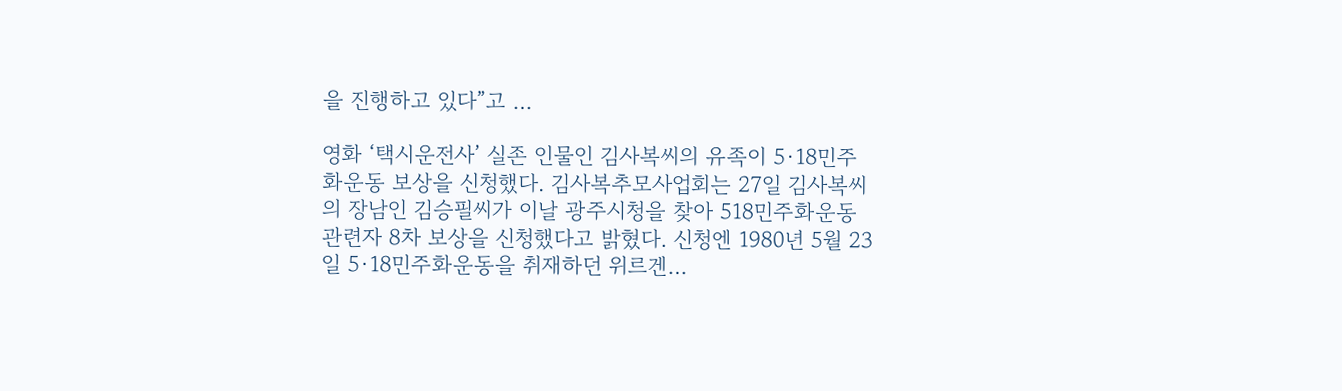을 진행하고 있다”고 …

영화 ‘택시운전사’ 실존 인물인 김사복씨의 유족이 5·18민주화운동 보상을 신청했다. 김사복추모사업회는 27일 김사복씨의 장남인 김승필씨가 이날 광주시청을 찾아 518민주화운동 관련자 8차 보상을 신청했다고 밝혔다. 신청엔 1980년 5월 23일 5·18민주화운동을 취재하던 위르겐…